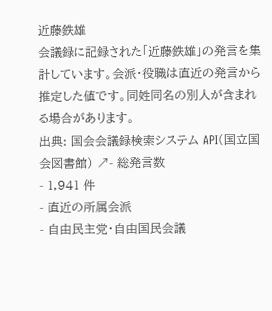近藤鉄雄
会議録に記録された「近藤鉄雄」の発言を集計しています。会派・役職は直近の発言から推定した値です。同姓同名の別人が含まれる場合があります。
出典: 国会会議録検索システム API(国立国会図書館) ↗- 総発言数
- 1,941 件
- 直近の所属会派
- 自由民主党・自由国民会議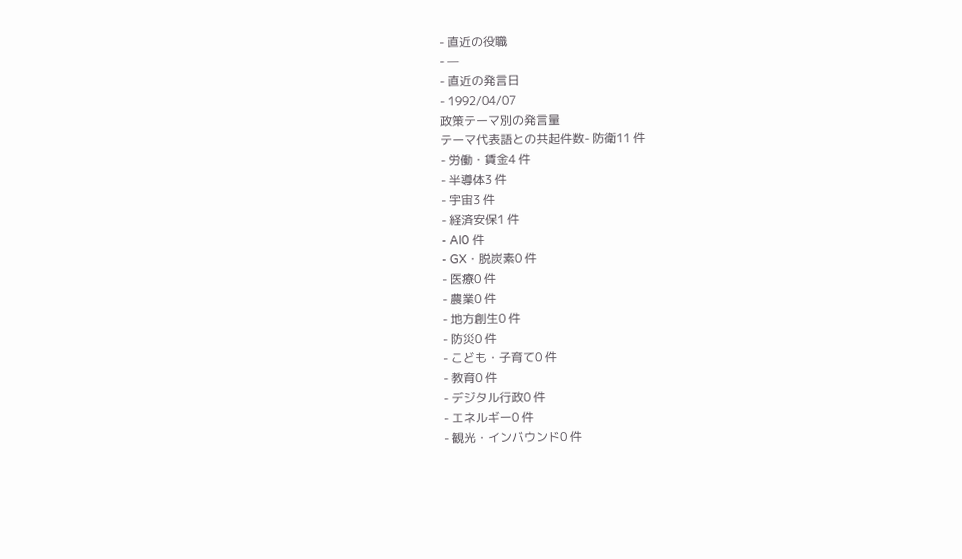- 直近の役職
- —
- 直近の発言日
- 1992/04/07
政策テーマ別の発言量
テーマ代表語との共起件数- 防衛11 件
- 労働・賃金4 件
- 半導体3 件
- 宇宙3 件
- 経済安保1 件
- AI0 件
- GX・脱炭素0 件
- 医療0 件
- 農業0 件
- 地方創生0 件
- 防災0 件
- こども・子育て0 件
- 教育0 件
- デジタル行政0 件
- エネルギー0 件
- 観光・インバウンド0 件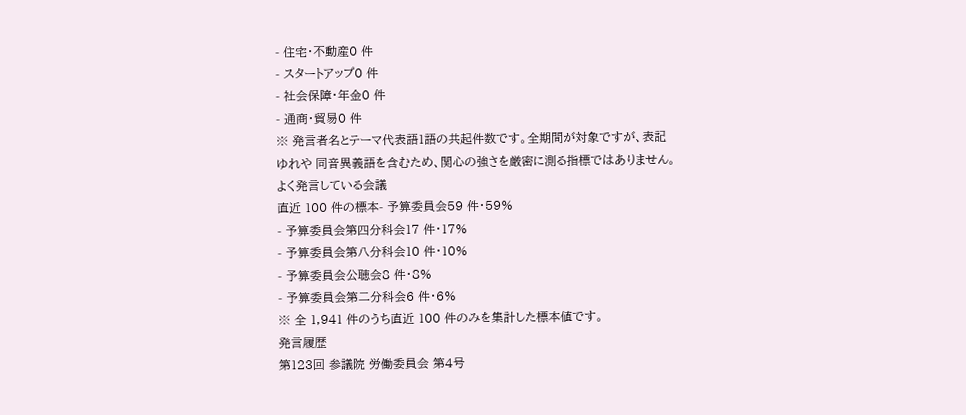- 住宅・不動産0 件
- スタートアップ0 件
- 社会保障・年金0 件
- 通商・貿易0 件
※ 発言者名とテーマ代表語1語の共起件数です。全期間が対象ですが、表記ゆれや 同音異義語を含むため、関心の強さを厳密に測る指標ではありません。
よく発言している会議
直近 100 件の標本- 予算委員会59 件・59%
- 予算委員会第四分科会17 件・17%
- 予算委員会第八分科会10 件・10%
- 予算委員会公聴会8 件・8%
- 予算委員会第二分科会6 件・6%
※ 全 1,941 件のうち直近 100 件のみを集計した標本値です。
発言履歴
第123回 参議院 労働委員会 第4号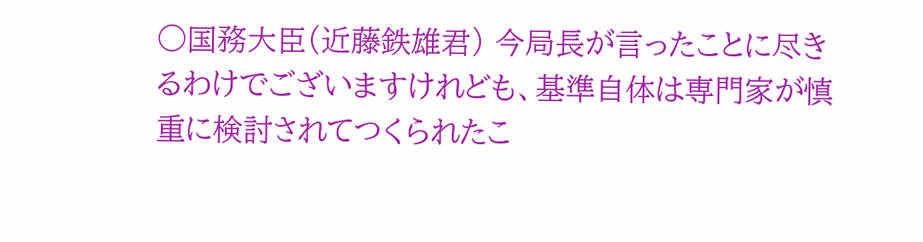○国務大臣(近藤鉄雄君) 今局長が言ったことに尽きるわけでございますけれども、基準自体は専門家が慎重に検討されてつくられたこ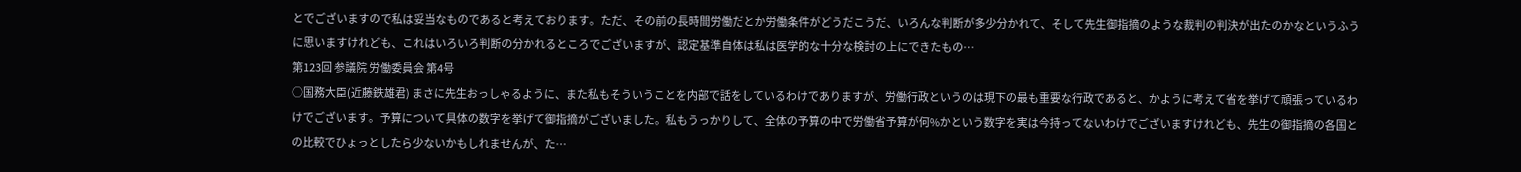とでございますので私は妥当なものであると考えております。ただ、その前の長時間労働だとか労働条件がどうだこうだ、いろんな判断が多少分かれて、そして先生御指摘のような裁判の判決が出たのかなというふうに思いますけれども、これはいろいろ判断の分かれるところでございますが、認定基準自体は私は医学的な十分な検討の上にできたもの…
第123回 参議院 労働委員会 第4号
○国務大臣(近藤鉄雄君) まさに先生おっしゃるように、また私もそういうことを内部で話をしているわけでありますが、労働行政というのは現下の最も重要な行政であると、かように考えて省を挙げて頑張っているわけでございます。予算について具体の数字を挙げて御指摘がございました。私もうっかりして、全体の予算の中で労働省予算が何%かという数字を実は今持ってないわけでございますけれども、先生の御指摘の各国との比較でひょっとしたら少ないかもしれませんが、た…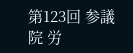第123回 参議院 労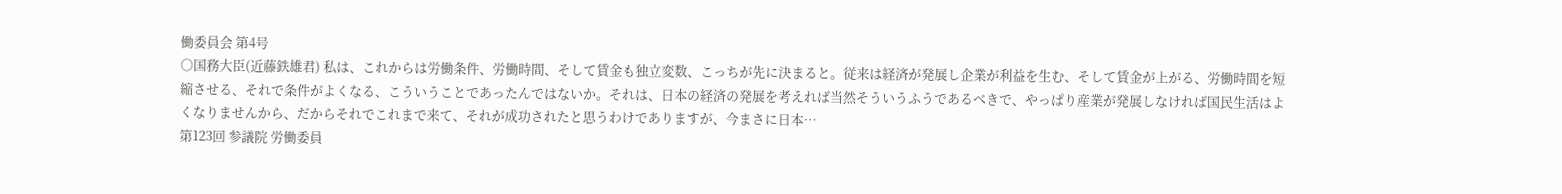働委員会 第4号
○国務大臣(近藤鉄雄君) 私は、これからは労働条件、労働時間、そして賃金も独立変数、こっちが先に決まると。従来は経済が発展し企業が利益を生む、そして賃金が上がる、労働時間を短縮させる、それで条件がよくなる、こういうことであったんではないか。それは、日本の経済の発展を考えれば当然そういうふうであるべきで、やっぱり産業が発展しなければ国民生活はよくなりませんから、だからそれでこれまで来て、それが成功されたと思うわけでありますが、今まさに日本…
第123回 参議院 労働委員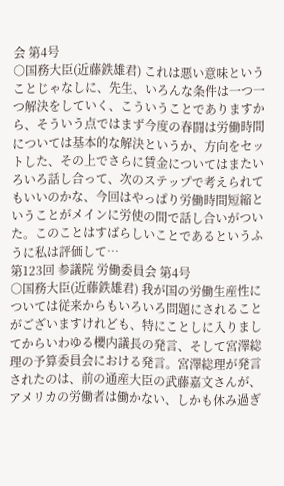会 第4号
○国務大臣(近藤鉄雄君) これは悪い意味ということじゃなしに、先生、いろんな条件は一つ一つ解決をしていく、こういうことでありますから、そういう点ではまず今度の春闘は労働時間については基本的な解決というか、方向をセットした、その上でさらに賃金についてはまたいろいろ話し合って、次のステップで考えられてもいいのかな、今回はやっぱり労働時間短縮ということがメインに労使の間で話し合いがついた。このことはすばらしいことであるというふうに私は評価して…
第123回 参議院 労働委員会 第4号
○国務大臣(近藤鉄雄君) 我が国の労働生産性については従来からもいろいろ問題にされることがございますけれども、特にことしに入りましてからいわゆる櫻内議長の発言、そして宮澤総理の予算委員会における発言。宮澤総理が発言されたのは、前の通産大臣の武藤嘉文さんが、アメリカの労働者は働かない、しかも休み過ぎ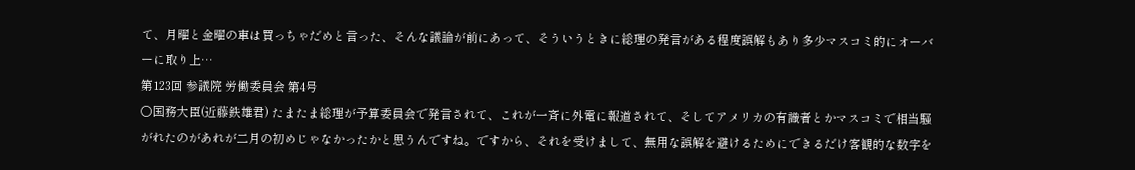て、月曜と金曜の車は買っちゃだめと言った、そんな議論が前にあって、そういうときに総理の発言がある程度誤解もあり多少マスコミ的にオーバーに取り上…
第123回 参議院 労働委員会 第4号
○国務大臣(近藤鉄雄君) たまたま総理が予算委員会で発言されて、これが一斉に外電に報道されて、そしてアメリカの有識者とかマスコミで相当騒がれたのがあれが二月の初めじゃなかったかと思うんですね。ですから、それを受けまして、無用な誤解を避けるためにできるだけ客観的な数字を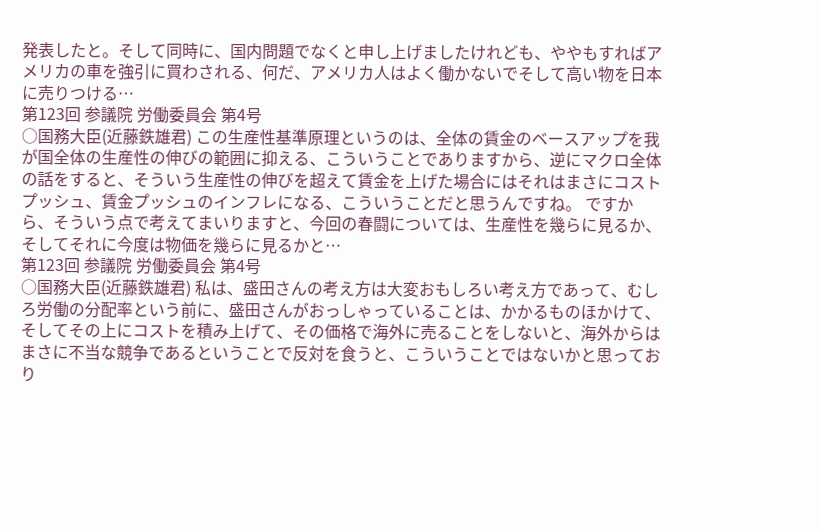発表したと。そして同時に、国内問題でなくと申し上げましたけれども、ややもすればアメリカの車を強引に買わされる、何だ、アメリカ人はよく働かないでそして高い物を日本に売りつける…
第123回 参議院 労働委員会 第4号
○国務大臣(近藤鉄雄君) この生産性基準原理というのは、全体の賃金のベースアップを我が国全体の生産性の伸びの範囲に抑える、こういうことでありますから、逆にマクロ全体の話をすると、そういう生産性の伸びを超えて賃金を上げた場合にはそれはまさにコストプッシュ、賃金プッシュのインフレになる、こういうことだと思うんですね。 ですから、そういう点で考えてまいりますと、今回の春闘については、生産性を幾らに見るか、そしてそれに今度は物価を幾らに見るかと…
第123回 参議院 労働委員会 第4号
○国務大臣(近藤鉄雄君) 私は、盛田さんの考え方は大変おもしろい考え方であって、むしろ労働の分配率という前に、盛田さんがおっしゃっていることは、かかるものほかけて、そしてその上にコストを積み上げて、その価格で海外に売ることをしないと、海外からはまさに不当な競争であるということで反対を食うと、こういうことではないかと思っており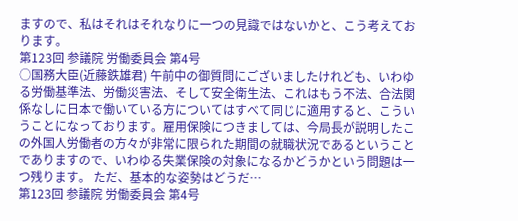ますので、私はそれはそれなりに一つの見識ではないかと、こう考えております。
第123回 参議院 労働委員会 第4号
○国務大臣(近藤鉄雄君) 午前中の御質問にございましたけれども、いわゆる労働基準法、労働災害法、そして安全衛生法、これはもう不法、合法関係なしに日本で働いている方についてはすべて同じに適用すると、こういうことになっております。雇用保険につきましては、今局長が説明したこの外国人労働者の方々が非常に限られた期間の就職状況であるということでありますので、いわゆる失業保険の対象になるかどうかという問題は一つ残ります。 ただ、基本的な姿勢はどうだ…
第123回 参議院 労働委員会 第4号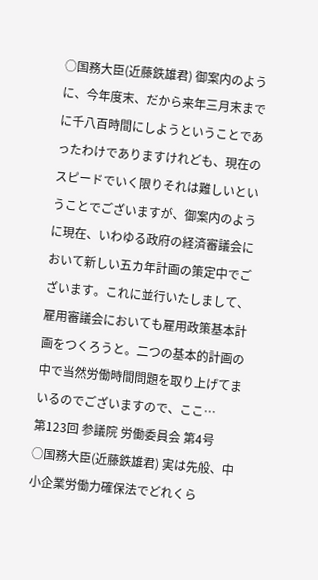○国務大臣(近藤鉄雄君) 御案内のように、今年度末、だから来年三月末までに千八百時間にしようということであったわけでありますけれども、現在のスピードでいく限りそれは難しいということでございますが、御案内のように現在、いわゆる政府の経済審議会において新しい五カ年計画の策定中でございます。これに並行いたしまして、雇用審議会においても雇用政策基本計画をつくろうと。二つの基本的計画の中で当然労働時間問題を取り上げてまいるのでございますので、ここ…
第123回 参議院 労働委員会 第4号
○国務大臣(近藤鉄雄君) 実は先般、中小企業労働力確保法でどれくら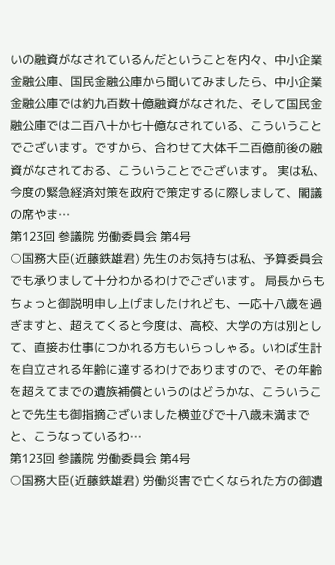いの融資がなされているんだということを内々、中小企業金融公庫、国民金融公庫から聞いてみましたら、中小企業金融公庫では約九百数十億融資がなされた、そして国民金融公庫では二百八十か七十億なされている、こういうことでございます。ですから、合わせて大体千二百億前後の融資がなされておる、こういうことでございます。 実は私、今度の緊急経済対策を政府で策定するに際しまして、閣議の席やま…
第123回 参議院 労働委員会 第4号
○国務大臣(近藤鉄雄君) 先生のお気持ちは私、予算委員会でも承りまして十分わかるわけでございます。 局長からもちょっと御説明申し上げましたけれども、一応十八歳を過ぎますと、超えてくると今度は、高校、大学の方は別として、直接お仕事につかれる方もいらっしゃる。いわば生計を自立される年齢に達するわけでありますので、その年齢を超えてまでの遺族補償というのはどうかな、こういうことで先生も御指摘ございました横並びで十八歳未満までと、こうなっているわ…
第123回 参議院 労働委員会 第4号
○国務大臣(近藤鉄雄君) 労働災害で亡くなられた方の御遺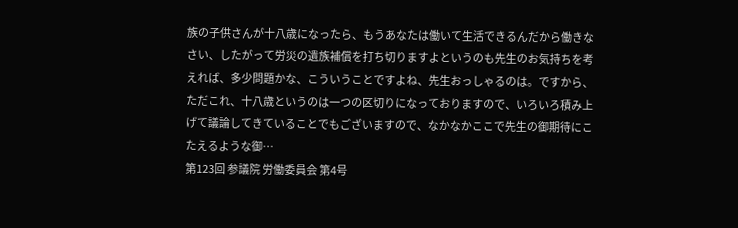族の子供さんが十八歳になったら、もうあなたは働いて生活できるんだから働きなさい、したがって労災の遺族補償を打ち切りますよというのも先生のお気持ちを考えれば、多少問題かな、こういうことですよね、先生おっしゃるのは。ですから、ただこれ、十八歳というのは一つの区切りになっておりますので、いろいろ積み上げて議論してきていることでもございますので、なかなかここで先生の御期待にこたえるような御…
第123回 参議院 労働委員会 第4号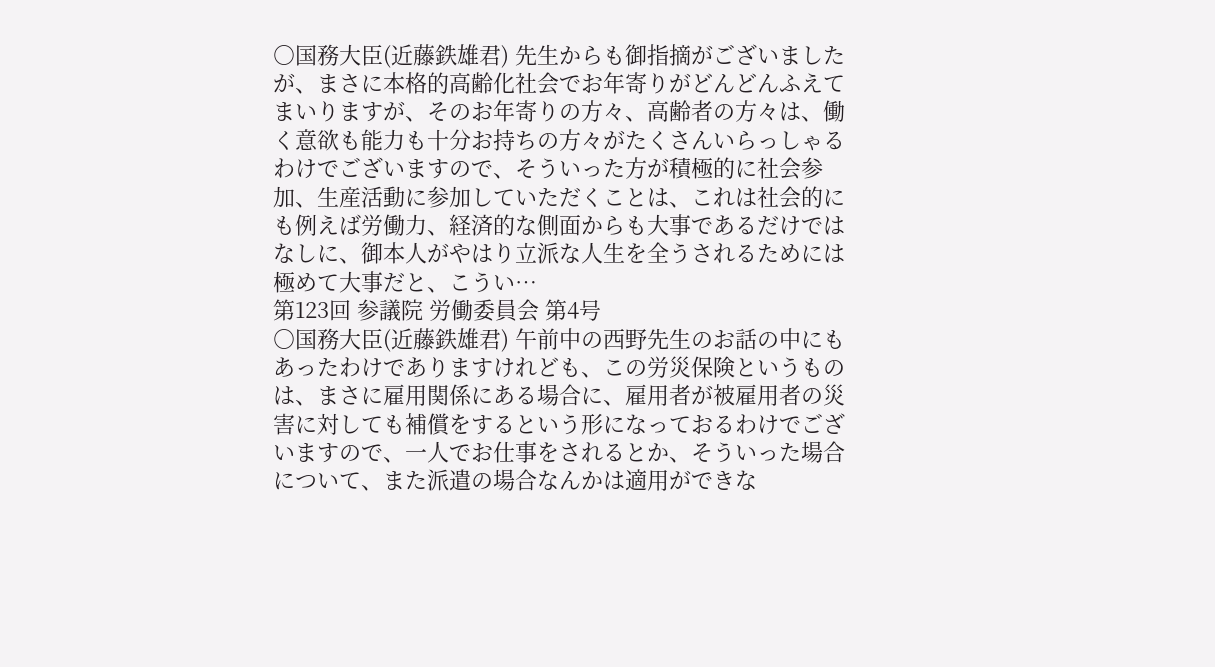○国務大臣(近藤鉄雄君) 先生からも御指摘がございましたが、まさに本格的高齢化社会でお年寄りがどんどんふえてまいりますが、そのお年寄りの方々、高齢者の方々は、働く意欲も能力も十分お持ちの方々がたくさんいらっしゃるわけでございますので、そういった方が積極的に社会参加、生産活動に参加していただくことは、これは社会的にも例えば労働力、経済的な側面からも大事であるだけではなしに、御本人がやはり立派な人生を全うされるためには極めて大事だと、こうい…
第123回 参議院 労働委員会 第4号
○国務大臣(近藤鉄雄君) 午前中の西野先生のお話の中にもあったわけでありますけれども、この労災保険というものは、まさに雇用関係にある場合に、雇用者が被雇用者の災害に対しても補償をするという形になっておるわけでございますので、一人でお仕事をされるとか、そういった場合について、また派遣の場合なんかは適用ができな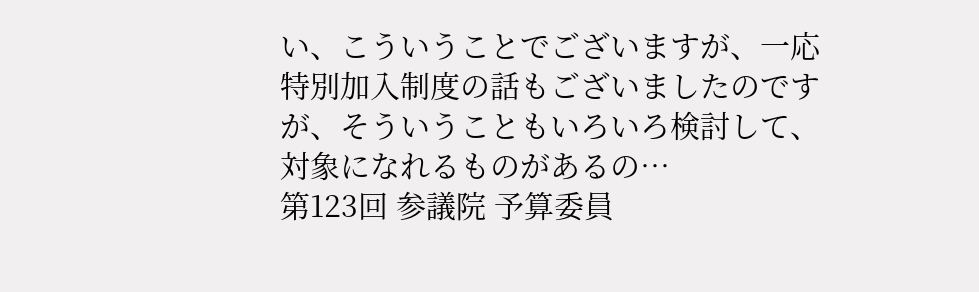い、こういうことでございますが、一応特別加入制度の話もございましたのですが、そういうこともいろいろ検討して、対象になれるものがあるの…
第123回 参議院 予算委員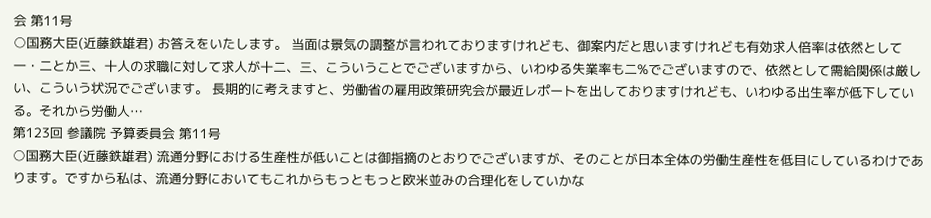会 第11号
○国務大臣(近藤鉄雄君) お答えをいたします。 当面は景気の調整が言われておりますけれども、御案内だと思いますけれども有効求人倍率は依然として一・二とか三、十人の求職に対して求人が十二、三、こういうことでございますから、いわゆる失業率も二%でございますので、依然として需給関係は厳しい、こういう状況でございます。 長期的に考えますと、労働省の雇用政策研究会が最近レポートを出しておりますけれども、いわゆる出生率が低下している。それから労働人…
第123回 参議院 予算委員会 第11号
○国務大臣(近藤鉄雄君) 流通分野における生産性が低いことは御指摘のとおりでございますが、そのことが日本全体の労働生産性を低目にしているわけであります。ですから私は、流通分野においてもこれからもっともっと欧米並みの合理化をしていかな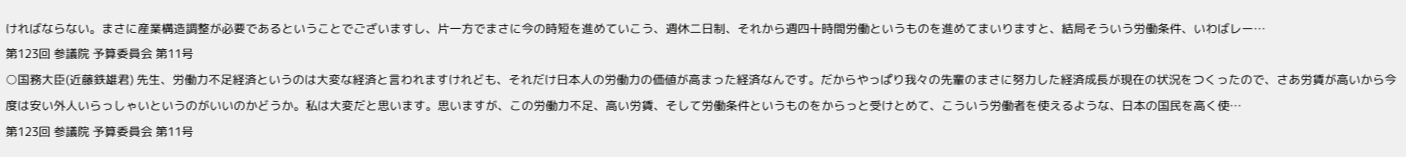ければならない。まさに産業構造調整が必要であるということでございますし、片一方でまさに今の時短を進めていこう、週休二日制、それから週四十時間労働というものを進めてまいりますと、結局そういう労働条件、いわばレー…
第123回 参議院 予算委員会 第11号
○国務大臣(近藤鉄雄君) 先生、労働力不足経済というのは大変な経済と言われますけれども、それだけ日本人の労働力の価値が高まった経済なんです。だからやっぱり我々の先輩のまさに努力した経済成長が現在の状況をつくったので、さあ労賃が高いから今度は安い外人いらっしゃいというのがいいのかどうか。私は大変だと思います。思いますが、この労働力不足、高い労賃、そして労働条件というものをからっと受けとめて、こういう労働者を使えるような、日本の国民を高く使…
第123回 参議院 予算委員会 第11号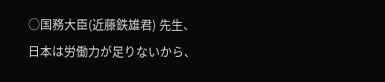○国務大臣(近藤鉄雄君) 先生、日本は労働力が足りないから、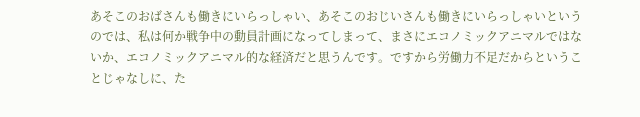あそこのおばさんも働きにいらっしゃい、あそこのおじいさんも働きにいらっしゃいというのでは、私は何か戦争中の動員計画になってしまって、まさにエコノミックアニマルではないか、エコノミックアニマル的な経済だと思うんです。ですから労働力不足だからということじゃなしに、た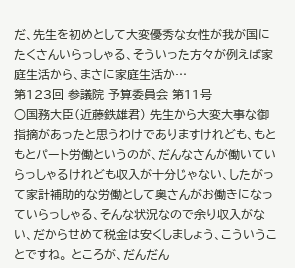だ、先生を初めとして大変優秀な女性が我が国にたくさんいらっしゃる、そういった方々が例えば家庭生活から、まさに家庭生活か…
第123回 参議院 予算委員会 第11号
○国務大臣(近藤鉄雄君) 先生から大変大事な御指摘があったと思うわけでありますけれども、もともとパート労働というのが、だんなさんが働いていらっしゃるけれども収入が十分じゃない、したがって家計補助的な労働として奥さんがお働きになっていらっしゃる、そんな状況なので余り収入がない、だからせめて税金は安くしましょう、こういうことですね。 ところが、だんだん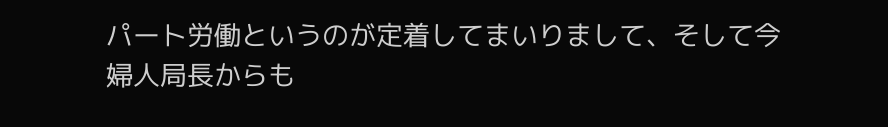パート労働というのが定着してまいりまして、そして今婦人局長からも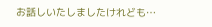お話しいたしましたけれども…